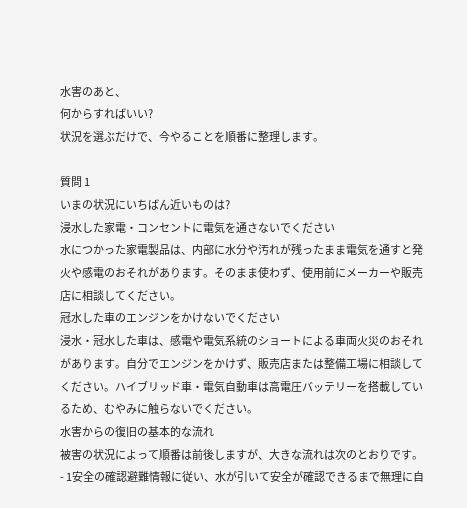水害のあと、
何からすればいい?
状況を選ぶだけで、今やることを順番に整理します。

質問 1
いまの状況にいちばん近いものは?
浸水した家電・コンセントに電気を通さないでください
水につかった家電製品は、内部に水分や汚れが残ったまま電気を通すと発火や感電のおそれがあります。そのまま使わず、使用前にメーカーや販売店に相談してください。
冠水した車のエンジンをかけないでください
浸水・冠水した車は、感電や電気系統のショートによる車両火災のおそれがあります。自分でエンジンをかけず、販売店または整備工場に相談してください。ハイブリッド車・電気自動車は高電圧バッテリーを搭載しているため、むやみに触らないでください。
水害からの復旧の基本的な流れ
被害の状況によって順番は前後しますが、大きな流れは次のとおりです。
- 1安全の確認避難情報に従い、水が引いて安全が確認できるまで無理に自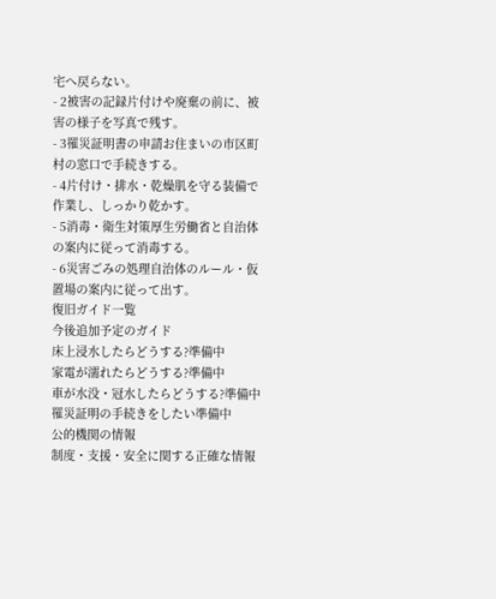宅へ戻らない。
- 2被害の記録片付けや廃棄の前に、被害の様子を写真で残す。
- 3罹災証明書の申請お住まいの市区町村の窓口で手続きする。
- 4片付け・排水・乾燥肌を守る装備で作業し、しっかり乾かす。
- 5消毒・衛生対策厚生労働省と自治体の案内に従って消毒する。
- 6災害ごみの処理自治体のルール・仮置場の案内に従って出す。
復旧ガイド一覧
今後追加予定のガイド
床上浸水したらどうする?準備中
家電が濡れたらどうする?準備中
車が水没・冠水したらどうする?準備中
罹災証明の手続きをしたい準備中
公的機関の情報
制度・支援・安全に関する正確な情報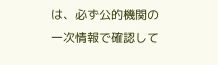は、必ず公的機関の一次情報で確認して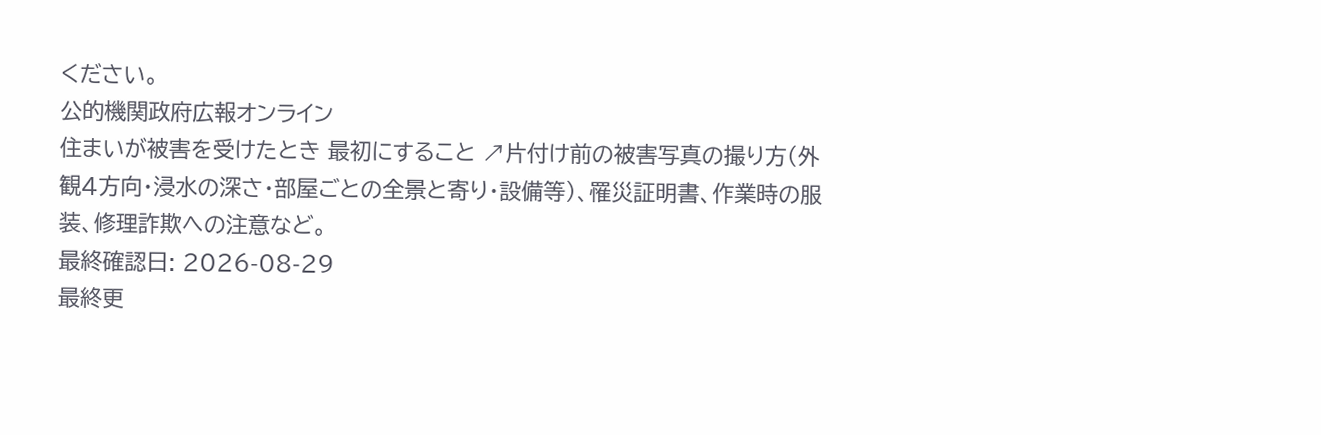ください。
公的機関政府広報オンライン
住まいが被害を受けたとき 最初にすること ↗片付け前の被害写真の撮り方(外観4方向・浸水の深さ・部屋ごとの全景と寄り・設備等)、罹災証明書、作業時の服装、修理詐欺への注意など。
最終確認日: 2026-08-29
最終更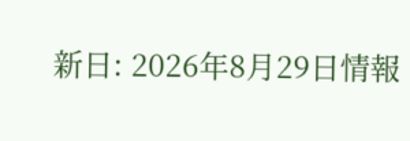新日: 2026年8月29日情報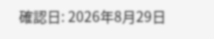確認日: 2026年8月29日